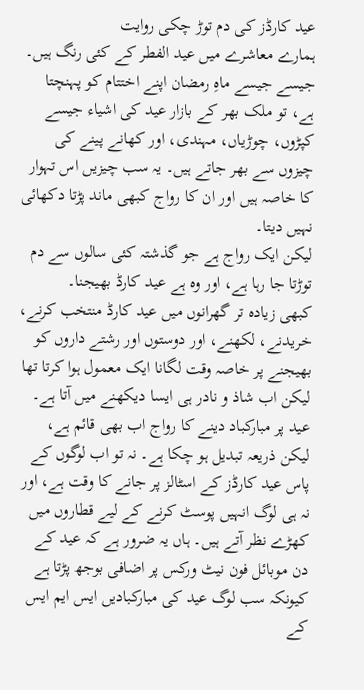عید کارڈز کی دم توڑ چکی روایت
ہمارے معاشرے میں عید الفطر کے کئی رنگ ہیں۔ جیسے جیسے ماہِ رمضان اپنے اختتام کو پہنچتا ہے، تو ملک بھر کے بازار عید کی اشیاء جیسے کپڑوں، چوڑیاں، مہندی، اور کھانے پینے کی چیزوں سے بھر جاتے ہیں۔ یہ سب چیزیں اس تہوار کا خاصہ ہیں اور ان کا رواج کبھی ماند پڑتا دکھائی نہیں دیتا۔
لیکن ایک رواج ہے جو گذشتہ کئی سالوں سے دم توڑتا جا رہا ہے، اور وہ ہے عید کارڈ بھیجنا۔
کبھی زیادہ تر گھرانوں میں عید کارڈ منتخب کرنے، خریدنے، لکھنے، اور دوستوں اور رشتے داروں کو بھیجنے پر خاصہ وقت لگانا ایک معمول ہوا کرتا تھا لیکن اب شاذ و نادر ہی ایسا دیکھنے میں آتا ہے۔
عید پر مبارکباد دینے کا رواج اب بھی قائم ہے، لیکن ذریعہ تبدیل ہو چکا ہے۔ نہ تو اب لوگوں کے پاس عید کارڈز کے اسٹالز پر جانے کا وقت ہے، اور نہ ہی لوگ انہیں پوسٹ کرنے کے لیے قطاروں میں کھڑے نظر آتے ہیں۔ ہاں یہ ضرور ہے کہ عید کے دن موبائل فون نیٹ ورکس پر اضافی بوجھ پڑتا ہے کیونکہ سب لوگ عید کی مبارکبادیں ایس ایم ایس کے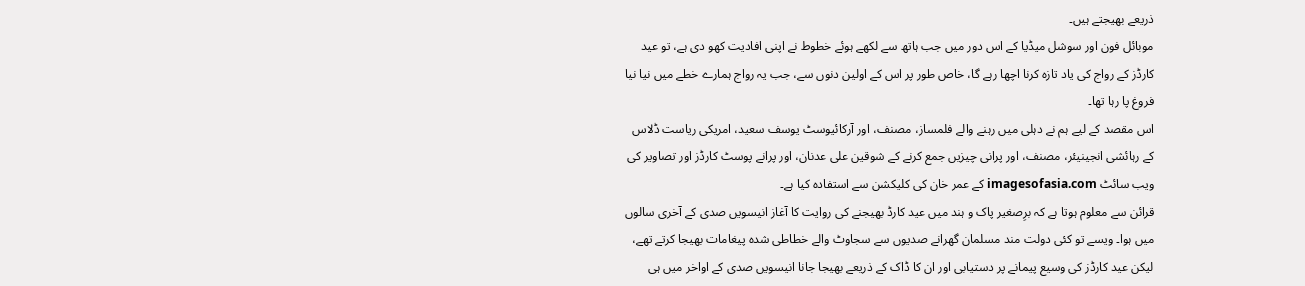ذریعے بھیجتے ہیں۔
موبائل فون اور سوشل میڈیا کے اس دور میں جب ہاتھ سے لکھے ہوئے خطوط نے اپنی افادیت کھو دی ہے، تو عید کارڈز کے رواج کی یاد تازہ کرنا اچھا رہے گا، خاص طور پر اس کے اولین دنوں سے، جب یہ رواج ہمارے خطے میں نیا نیا فروغ پا رہا تھا۔
اس مقصد کے لیے ہم نے دہلی میں رہنے والے فلمساز، مصنف، اور آرکائیوسٹ یوسف سعید، امریکی ریاست ڈلاس کے رہائشی انجینیئر، مصنف، اور پرانی چیزیں جمع کرنے کے شوقین علی عدنان، اور پرانے پوسٹ کارڈز اور تصاویر کی ویب سائٹ imagesofasia.com کے عمر خان کی کلیکشن سے استفادہ کیا ہے۔
قرائن سے معلوم ہوتا ہے کہ برِصغیر پاک و ہند میں عید کارڈ بھیجنے کی روایت کا آغاز انیسویں صدی کے آخری سالوں میں ہوا۔ ویسے تو کئی دولت مند مسلمان گھرانے صدیوں سے سجاوٹ والے خطاطی شدہ پیغامات بھیجا کرتے تھے، لیکن عید کارڈز کی وسیع پیمانے پر دستیابی اور ان کا ڈاک کے ذریعے بھیجا جانا انیسویں صدی کے اواخر میں ہی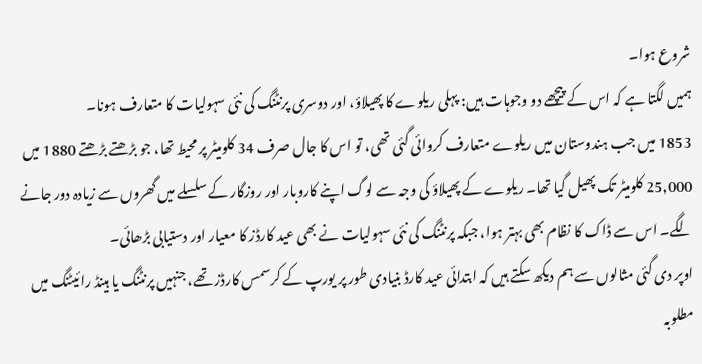شروع ہوا۔
ہمیں لگتا ہے کہ اس کے پیچھے دو وجوہات ہیں: پہلی ریلوے کا پھیلاؤ، اور دوسری پرنٹنگ کی نئی سہولیات کا متعارف ہونا۔
1853 میں جب ہندوستان میں ریلوے متعارف کروائی گئی تھی، تو اس کا جال صرف 34 کلومیٹر پر محیط تھا، جو بڑھتے بڑھتے 1880 میں 25,000 کلومیٹر تک پھیل گیا تھا۔ ریلوے کے پھیلاؤ کی وجہ سے لوگ اپنے کاروبار اور روزگار کے سلسلے میں گھروں سے زیادہ دور جانے لگے۔ اس سے ڈاک کا نظام بھی بہتر ہوا، جبکہ پرنٹنگ کی نئی سہولیات نے بھی عید کارڈز کا معیار اور دستیابی بڑھائی۔
اوپر دی گئی مثالوں سے ہم دیکھ سکتے ہیں کہ ابتدائی عید کارڈ بنیادی طور پر یورپ کے کرسمس کارڈز تھے، جنہیں پرنٹنگ یا ہینڈ رائیٹنگ میں مطلوبہ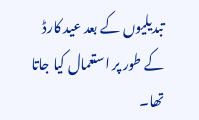تبدیلیوں کے بعد عید کارڈ کے طور پر استعمال کیا جاتا تھا۔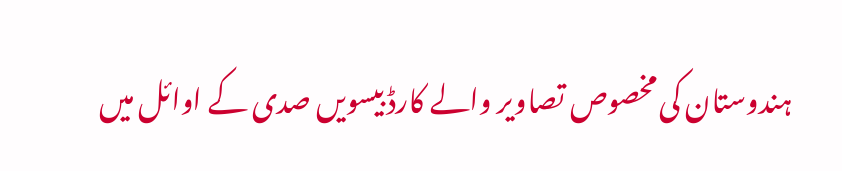ہندوستان کی مخصوص تصاویر والے کارڈ بیسویں صدی کے اوائل میں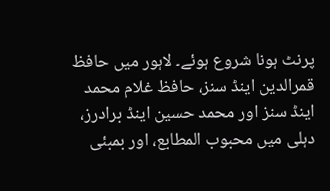پرنٹ ہونا شروع ہوئے۔ لاہور میں حافظ قمرالدین اینڈ سنز، حافظ غلام محمد اینڈ سنز اور محمد حسین اینڈ برادرز، دہلی میں محبوب المطابع، اور بمبئی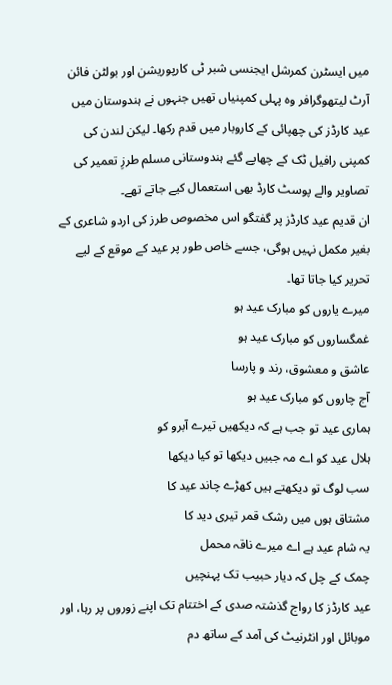میں ایسٹرن کمرشل ایجنسی شبر ٹی کارپوریشن اور بولٹن فائن آرٹ لیتھوگرافر وہ پہلی کمپنیاں تھیں جنہوں نے ہندوستان میں عید کارڈز کی چھپائی کے کاروبار میں قدم رکھا۔ لیکن لندن کی کمپنی رافیل ٹک کے چھاپے گئے ہندوستانی مسلم طرزِ تعمیر کی تصاویر والے پوسٹ کارڈ بھی استعمال کیے جاتے تھے۔
ان قدیم عید کارڈز پر گفتگو اس مخصوص طرز کی اردو شاعری کے بغیر مکمل نہیں ہوگی، جسے خاص طور پر عید کے موقع کے لیے تحریر کیا جاتا تھا۔
میرے یاروں کو مبارک عید ہو
غمگساروں کو مبارک عید ہو
عاشق و معشوق، رند و پارسا
آج چاروں کو مبارک عید ہو
ہماری عید تو جب ہے کہ دیکھیں تیرے آبرو کو
ہلال عید کو اے مہ جبیں دیکھا تو کیا دیکھا
سب لوگ تو دیکھتے ہیں کھڑے چاند عید کا
مشتاق ہوں میں رشک قمر تیری دید کا
یہ شام عید ہے اے میرے ناقہ محمل
چمک کے چل کہ دیار حبیب تک پہنچیں
عید کارڈز کا رواج گذشتہ صدی کے اختتام تک اپنے زوروں پر رہا، اور موبائل اور انٹرنیٹ کی آمد کے ساتھ دم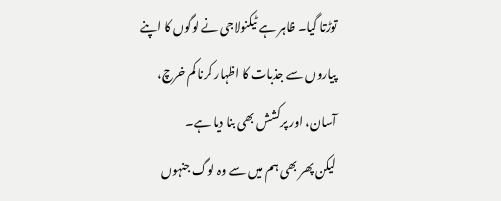توڑتا گیا۔ ظاہر ہے ٹیکنولاجی نے لوگوں کا اپنے پیاروں سے جذبات کا اظہار کرنا کم خرچ، آسان، اور پرکشش بھی بنا دیا ہے۔
لیکن پھر بھی ہم میں سے وہ لوگ جنہوں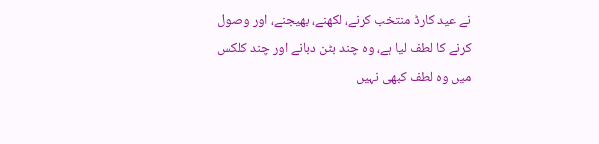نے عید کارڈ منتخب کرنے، لکھنے، بھیجنے، اور وصول کرنے کا لطف لیا ہے، وہ چند بٹن دبانے اور چند کلکس میں وہ لطف کبھی نہیں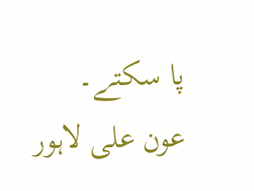پا سکتے۔
عون علی لاہور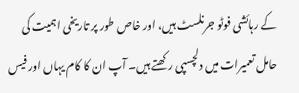کے رہائشی فوٹو جرنلسٹ ہیں، اور خاص طور پر تاریخی اہمیت کی حامل تعمیرات میں دلچسپی رکھتے ہیں۔ آپ ان کا کام یہاں اور فیس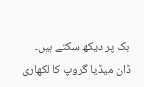بک پر دیکھ سکتے ہیں۔
ڈان میڈیا گروپ کا لکھاری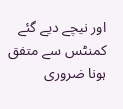اور نیچے دیے گئے کمنٹس سے متفق ہونا ضروری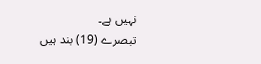نہیں ہے۔
تبصرے (19) بند ہیں